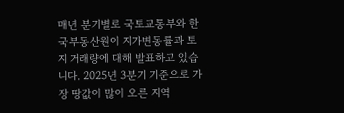매년 분기별로 국토교통부와 한국부동산원이 지가변동률과 토지 거래량에 대해 발표하고 있습니다. 2025년 3분기 기준으로 가장 땅값이 많이 오른 지역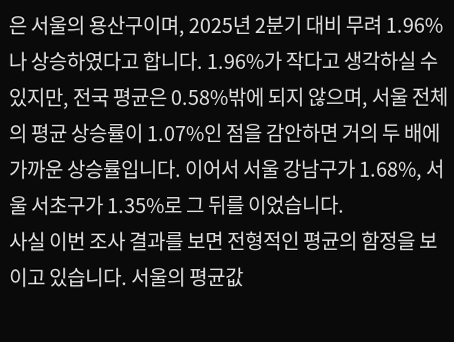은 서울의 용산구이며, 2025년 2분기 대비 무려 1.96%나 상승하였다고 합니다. 1.96%가 작다고 생각하실 수 있지만, 전국 평균은 0.58%밖에 되지 않으며, 서울 전체의 평균 상승률이 1.07%인 점을 감안하면 거의 두 배에 가까운 상승률입니다. 이어서 서울 강남구가 1.68%, 서울 서초구가 1.35%로 그 뒤를 이었습니다.
사실 이번 조사 결과를 보면 전형적인 평균의 함정을 보이고 있습니다. 서울의 평균값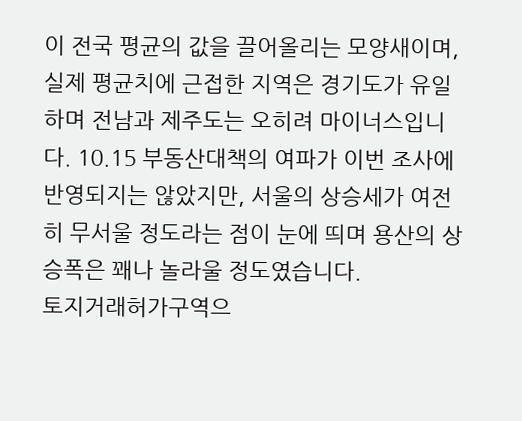이 전국 평균의 값을 끌어올리는 모양새이며, 실제 평균치에 근접한 지역은 경기도가 유일하며 전남과 제주도는 오히려 마이너스입니다. 10.15 부동산대책의 여파가 이번 조사에 반영되지는 않았지만, 서울의 상승세가 여전히 무서울 정도라는 점이 눈에 띄며 용산의 상승폭은 꽤나 놀라울 정도였습니다.
토지거래허가구역으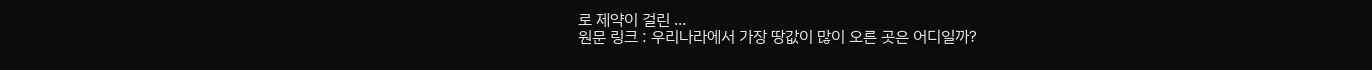로 제약이 걸린 ...
원문 링크 : 우리나라에서 가장 땅값이 많이 오른 곳은 어디일까?